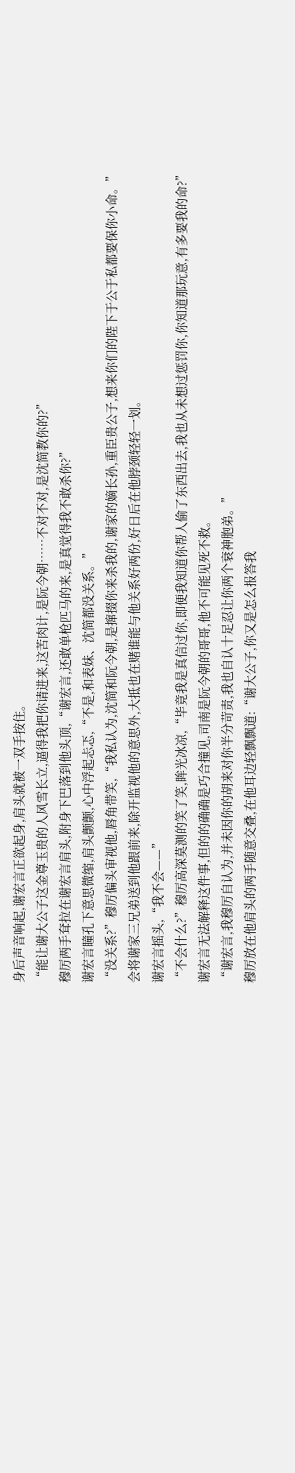身后声音响起,谢宏言正欲起身,肩头就被一双手按住。
“能让谢大公子这金尊玉贵的人风雪长立,逼得我把你请进来,这苦肉计,是阮今朝……不对不对,是沈简教你的?”
穆厉两手耷拉在谢宏言肩头,附身下巴落到他头顶,“谢宏言,还敢单枪匹马的来,是真觉得我不敢杀你?”
谢宏言瞳孔下意思微缩,肩头颤颤,心中浮起忐忑,“不是,和表妹、沈简都没关系。”
“没关系?”穆厉偏头审视他,唇角带笑,“我私认为,沈简和阮今朝,是撺掇你来杀我的,谢家的嫡长孙,重臣贵公子,想来你们的陛下于公于私都要保你小命。”
会将谢家三兄弟送到他跟前来,除开监视他的意思外,大抵也在赌谁能与他关系好两份,好日后在他脖颈轻轻一划。
谢宏言摇头,“我不会——”
“不会什么?”穆厉高深莫测的笑了笑,眸光冰凉,“毕竟我是真信过你,即便我知道你帮人偷了东西出去,我也从未想过惩罚你,你知道那玩意,有多要我的命?”
谢宏言无法解释这件事,但的的确确是巧合撞见,司南是阮今朝的哥哥,他不可能见死不救。
“谢宏言,我穆厉自认为,并未因你的胡来对你半分苛责,我也自认十足忍让你两个衰神胞弟。”
穆厉放在他肩头的两手随意交叠,在他耳边轻飘飘道:“谢大公子,你又是怎么报答我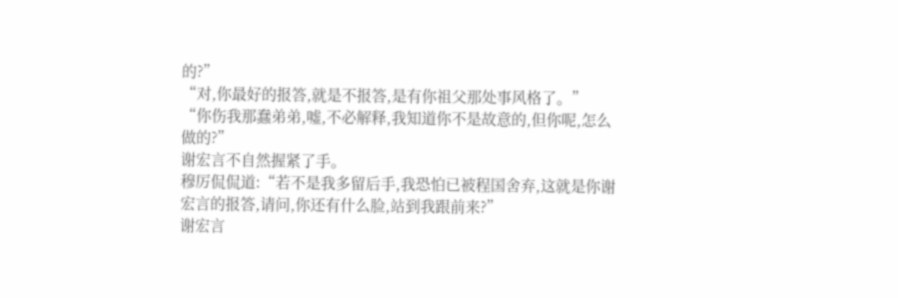的?”
“对,你最好的报答,就是不报答,是有你祖父那处事风格了。”
“你伤我那蠢弟弟,嘘,不必解释,我知道你不是故意的,但你呢,怎么做的?”
谢宏言不自然握紧了手。
穆厉侃侃道:“若不是我多留后手,我恐怕已被程国舍弃,这就是你谢宏言的报答,请问,你还有什么脸,站到我跟前来?”
谢宏言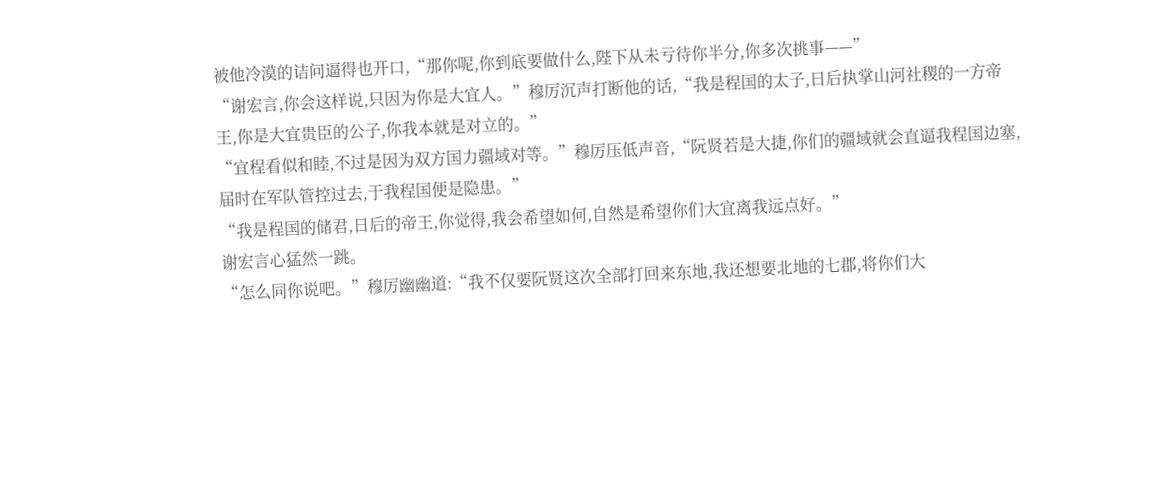被他冷漠的诘问逼得也开口,“那你呢,你到底要做什么,陛下从未亏待你半分,你多次挑事——”
“谢宏言,你会这样说,只因为你是大宜人。”穆厉沉声打断他的话,“我是程国的太子,日后执掌山河社稷的一方帝王,你是大宜贵臣的公子,你我本就是对立的。”
“宜程看似和睦,不过是因为双方国力疆域对等。”穆厉压低声音,“阮贤若是大捷,你们的疆域就会直逼我程国边塞,届时在军队管控过去,于我程国便是隐患。”
“我是程国的储君,日后的帝王,你觉得,我会希望如何,自然是希望你们大宜离我远点好。”
谢宏言心猛然一跳。
“怎么同你说吧。”穆厉幽幽道:“我不仅要阮贤这次全部打回来东地,我还想要北地的七郡,将你们大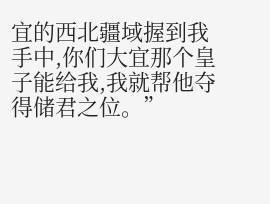宜的西北疆域握到我手中,你们大宜那个皇子能给我,我就帮他夺得储君之位。”